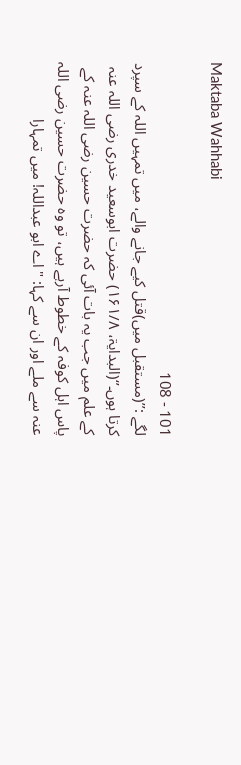Maktaba Wahhabi

101 - 108
لگے :’’(مستقبل میں)قتل کیے جانے والے، میں تمہیں اللہ کے سپرد کرتا ہوں۔’‘(البدایۃ، ۱۶۱/۸) حضرت ابوسعید خدری رضی اللہ عنہ کے علم میں جب یہ بات آئی کہ حضرت حسین رضی اللہ عنہ کے پاس اہل کوفہ کے خطوط آرہے ہیں، تو وہ حضرت حسین رضی اللہ عنہ سے ملے اور ان سے کہا: "اے ابو عبداللہ! میں تمہارا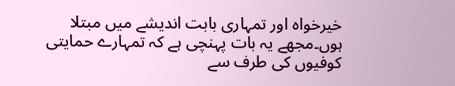خیرخواہ اور تمہاری بابت اندیشے میں مبتلا ہوں۔مجھے یہ بات پہنچی ہے کہ تمہارے حمایتی کوفیوں کی طرف سے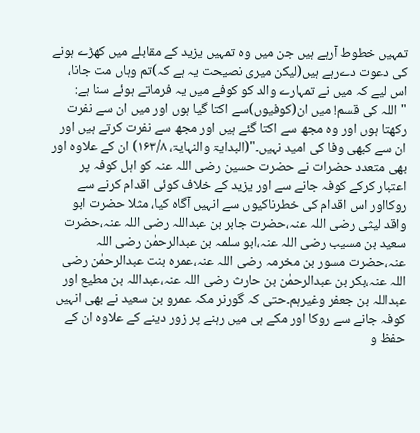تمہیں خطوط آرہے ہیں جن میں وہ تمہیں یزید کے مقابلے میں کھڑے ہونے کی دعوت دےرہے ہیں(لیکن میری نصیحت یہ ہے کہ)تم وہاں مت جانا، اس لیے کہ میں نے تمہارے والد کو کوفے میں یہ فرماتے ہوئے سنا ہے: "اللہ کی قسم! میں ان(کوفیوں)سے اکتا گیا ہوں اور میں ان سے نفرت رکھتا ہوں اور وہ مجھ سے اکتا گئے ہیں اور مجھ سے نفرت کرتے ہیں اور ان سے کبھی وفا کی امید نہیں۔"(البدایۃ والنہایۃ، ۱۶۳/۸) ان کے علاوہ اور بھی متعدد حضرات نے حضرت حسین رضی اللہ عنہ کو اہل کوفہ پر اعتبار کرکے کوفہ جانے سے اور یزید کے خلاف کوئی اقدام کرنے سے روکااور اس اقدام کی خطرناکیوں سے انہیں آگاہ کیا، مثلا حضرت ابو واقد لیثی رضی اللہ عنہ،حضرت جابر بن عبداللہ رضی اللہ عنہ،حضرت سعید بن مسیب رضی اللہ عنہ،ابو سلمہ بن عبدالرحمٰن رضی اللہ عنہ،حضرت مسور بن مخرمہ رضی اللہ عنہ،عمرہ بنت عبدالرحمٰن رضی اللہ عنہ،بکر بن عبدالرحمٰن بن حارث رضی اللہ عنہ،عبداللہ بن مطیع اور عبداللہ بن جعفر وغیرہم۔حتی کہ گورنر مکہ عمرو بن سعید نے بھی انہیں کوفہ جانے سے روکا اور مکے ہی میں رہنے پر زور دینے کے علاوہ ان کے حفظ و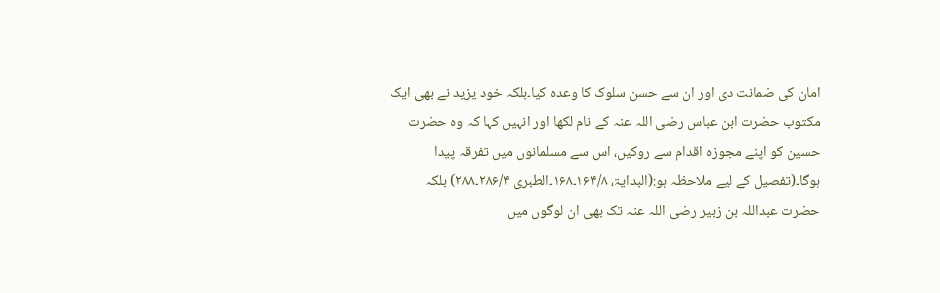امان کی ضمانت دی اور ان سے حسن سلوک کا وعدہ کیا۔بلکہ خود یزید نے بھی ایک مکتوب حضرت ابن عباس رضی اللہ عنہ کے نام لکھا اور انہیں کہا کہ وہ حضرت حسین کو اپنے مجوزہ اقدام سے روکیں، اس سے مسلمانوں میں تفرقہ پیدا ہوگا۔(تفصیل کے لیے ملاحظہ ہو:(البدایۃ، ۱۶۴/۸۔۱۶۸۔الطبری ۲۸۶/۴۔۲۸۸) بلکہ حضرت عبداللہ بن زبیر رضی اللہ عنہ تک بھی ان لوگوں میں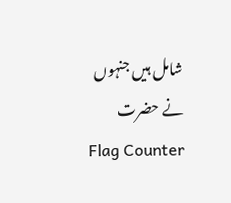شامل ہیں جنہوں نے حضرت
Flag Counter